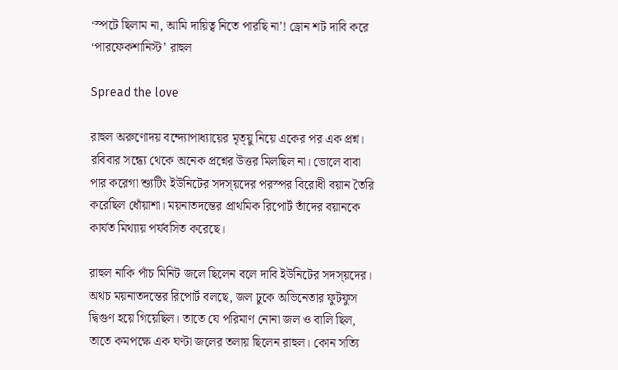‘স্পটে ছিলাম না, আমি দায়িত্ব নিতে পারছি না’! ড্রোন শট দাবি করে ‘পারফেকশানিস্ট’ রাহুল

Spread the love

রাহুল অরুণোদয় বন্দ্যোপাধ্যায়ের মৃত্য়ু নিয়ে একের পর এক প্রশ্ন। রবিবার সন্ধ্যে থেকে অনেক প্রশ্নের উত্তর মিলছিল না। ভোলে বাবা পার করেগা শ্যুটিং ইউনিটের সদস্য়দের পরস্পর বিরোধী বয়ান তৈরি করেছিল ধোঁয়াশা। ময়নাতদন্তের প্রাথমিক রিপোর্ট তাঁদের বয়ানকে কার্যত মিথ্যায় পর্যবসিত করেছে।

রাহুল নাকি পাঁচ মিনিট জলে ছিলেন বলে দাবি ইউনিটের সদস্য়দের। অথচ ময়নাতদন্তের রিপোর্ট বলছে, জল ঢুকে অভিনেতার ফুটফুস দ্বিগুণ হয়ে গিয়েছিল। তাতে যে পরিমাণ নোনা জল ও বালি ছিল, তাতে কমপক্ষে এক ঘণ্টা জলের তলায় ছিলেন রাহুল। কোন সত্যি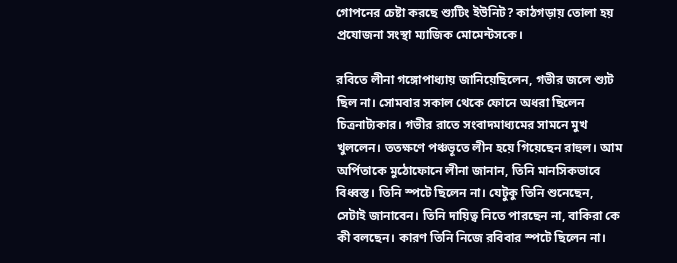গোপনের চেষ্টা করছে শ্যুটিং ইউনিট? কাঠগড়ায় তোলা হয় প্রযোজনা সংস্থা ম্যাজিক মোমেন্টসকে।

রবিতে লীনা গঙ্গোপাধ্যায় জানিয়েছিলেন, গভীর জলে শ্যুট ছিল না। সোমবার সকাল থেকে ফোনে অধরা ছিলেন চিত্রনাট্যকার। গভীর রাতে সংবাদমাধ্যমের সামনে মুখ খুললেন। ততক্ষণে পঞ্চভূতে লীন হয়ে গিয়েছেন রাহুল। আম অর্পিতাকে মুঠোফোনে লীনা জানান, তিনি মানসিকভাবে বিধ্বস্ত। তিনি স্পটে ছিলেন না। যেটুকু তিনি শুনেছেন, সেটাই জানাবেন। তিনি দায়িত্ব নিতে পারছেন না, বাকিরা কে কী বলছেন। কারণ তিনি নিজে রবিবার স্পটে ছিলেন না।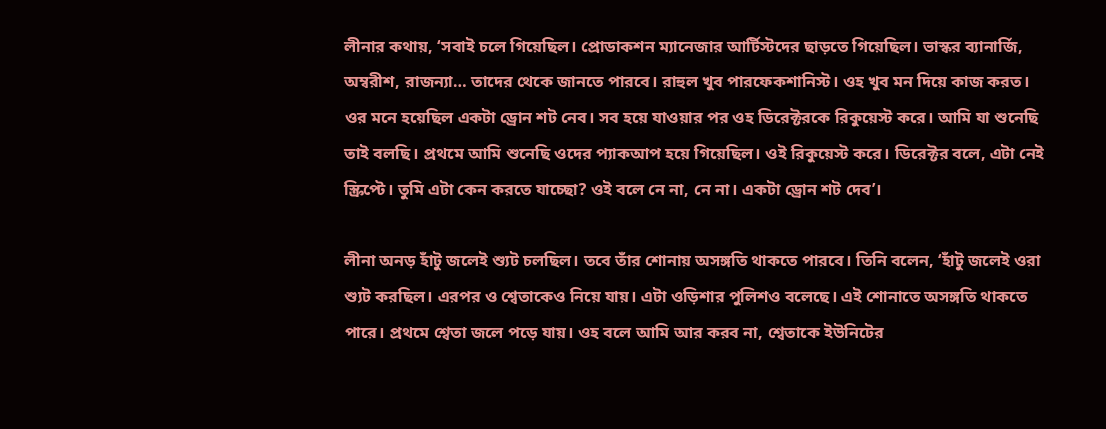লীনার কথায়, ‘সবাই চলে গিয়েছিল। প্রোডাকশন ম্যানেজার আর্টিস্টদের ছাড়তে গিয়েছিল। ভাস্কর ব্যানার্জি, অম্বরীশ, রাজন্যা… তাদের থেকে জানতে পারবে। রাহুল খুব পারফেকশানিস্ট। ওহ খুব মন দিয়ে কাজ করত। ওর মনে হয়েছিল একটা ড্রোন শট নেব। সব হয়ে যাওয়ার পর ওহ ডিরেক্টরকে রিকুয়েস্ট করে। আমি যা শুনেছি তাই বলছি। প্রথমে আমি শুনেছি ওদের প্যাকআপ হয়ে গিয়েছিল। ওই রিকুয়েস্ট করে। ডিরেক্টর বলে, এটা নেই স্ক্রিপ্টে। তুমি এটা কেন করতে যাচ্ছো? ওই বলে নে না, নে না। একটা ড্রোন শট দেব’।

লীনা অনড় হাঁটু জলেই শ্যুট চলছিল। তবে তাঁর শোনায় অসঙ্গতি থাকতে পারবে। তিনি বলেন, ‘হাঁটু জলেই ওরা শ্যুট করছিল। এরপর ও শ্বেতাকেও নিয়ে যায়। এটা ওড়িশার পুলিশও বলেছে। এই শোনাতে অসঙ্গতি থাকতে পারে। প্রথমে শ্বেতা জলে পড়ে যায়। ওহ বলে আমি আর করব না, শ্বেতাকে ইউনিটের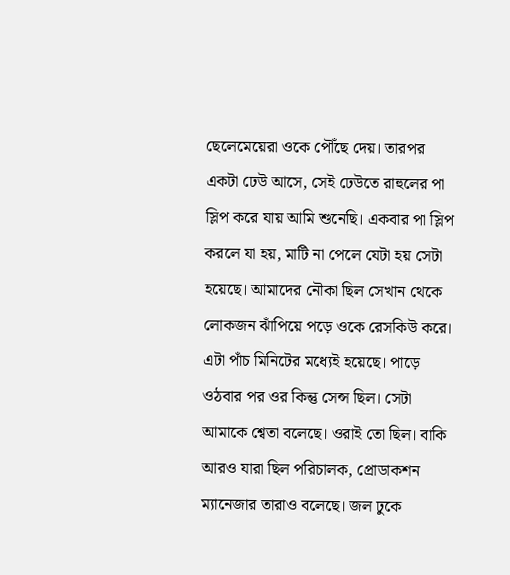ছেলেমেয়েরা ওকে পৌঁছে দেয়। তারপর একটা ঢেউ আসে, সেই ঢেউতে রাহুলের পা স্লিপ করে যায় আমি শুনেছি। একবার পা স্লিপ করলে যা হয়, মাটি না পেলে যেটা হয় সেটা হয়েছে। আমাদের নৌকা ছিল সেখান থেকে লোকজন ঝাঁপিয়ে পড়ে ওকে রেসকিউ করে। এটা পাঁচ মিনিটের মধ্যেই হয়েছে। পাড়ে ওঠবার পর ওর কিন্তু সেন্স ছিল। সেটা আমাকে শ্বেতা বলেছে। ওরাই তো ছিল। বাকি আরও যারা ছিল পরিচালক, প্রোডাকশন ম্যানেজার তারাও বলেছে। জল ঢুকে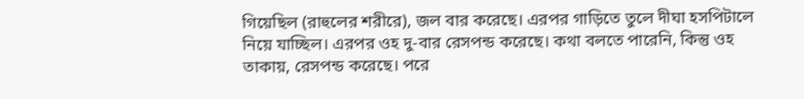গিয়েছিল (রাহুলের শরীরে), জল বার করেছে। এরপর গাড়িতে তুলে দীঘা হসপিটালে নিয়ে যাচ্ছিল। এরপর ওহ দু-বার রেসপন্ড করেছে। কথা বলতে পারেনি, কিন্তু ওহ তাকায়, রেসপন্ড করেছে। পরে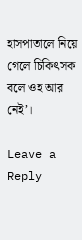হাসপাতালে নিয়ে গেলে চিকিৎসক বলে ওহ আর নেই’।

Leave a Reply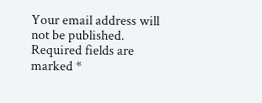Your email address will not be published. Required fields are marked *